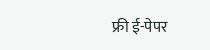फ्री ई-पेपर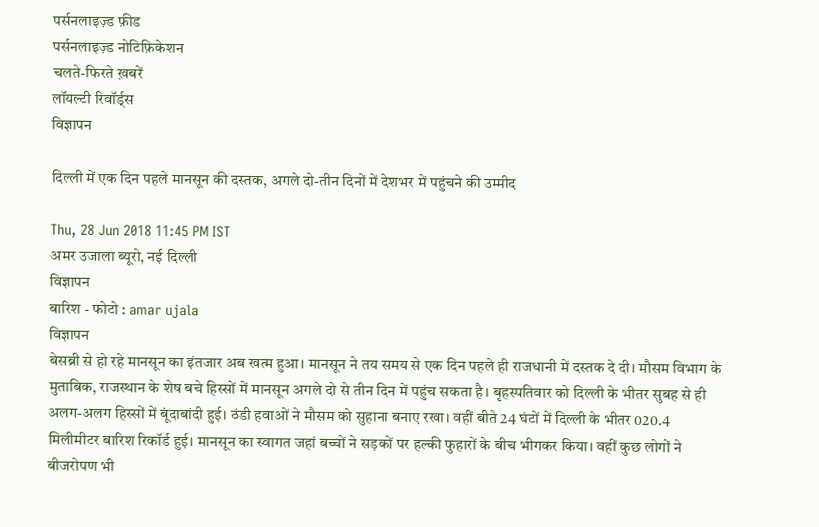पर्सनलाइज़्ड फ़ीड
पर्सनलाइज़्ड नोटिफ़िकेशन
चलते-फिरते ख़बरें
लॉयल्टी रिवॉर्ड्स
विज्ञापन

दिल्ली में एक दिन पहले मानसून की दस्तक, अगले दो-तीन दिनों में देशभर में पहुंचने की उम्मीद

Thu, 28 Jun 2018 11:45 PM IST
अमर उजाला ब्यूरो, नई दिल्ली
विज्ञापन
बारिश - फोटो : amar ujala
विज्ञापन
बेसब्री से हो रहे मानसून का इंतजार अब खत्म हुआ। मानसून ने तय समय से एक दिन पहले ही राजधानी में दस्तक दे दी। मौसम विभाग के मुताबिक, राजस्थान के शेष बचे हिस्सों में मानसून अगले दो से तीन दिन में पहुंच सकता है। बृहस्पतिवार को दिल्ली के भीतर सुबह से ही अलग-अलग हिस्सों में बूंदाबांदी हुई। ठंडी हवाओं ने मौसम को सुहाना बनाए रखा। वहीं बीते 24 घंटों में दिल्ली के भीतर 020.4 मिलीमीटर बारिश रिकॉर्ड हुई। मानसून का स्वागत जहां बच्चों ने सड़कों पर हल्की फुहारों के बीच भीगकर किया। वहीं कुछ लोगों ने बीजरोपण भी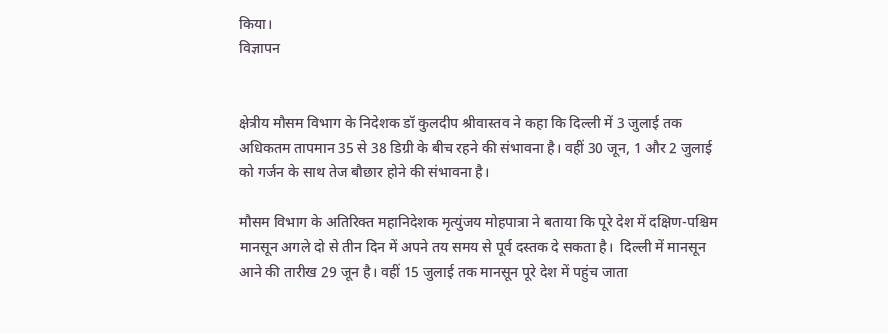किया।
विज्ञापन


क्षेत्रीय मौसम विभाग के निदेशक डॉ कुलदीप श्रीवास्तव ने कहा कि दिल्ली में 3 जुलाई तक अधिकतम तापमान 35 से 38 डिग्री के बीच रहने की संभावना है। वहीं 30 जून, 1 और 2 जुलाई को गर्जन के साथ तेज बौछार होने की संभावना है।

मौसम विभाग के अतिरिक्त महानिदेशक मृत्युंजय मोहपात्रा ने बताया कि पूरे देश में दक्षिण-पश्चिम मानसून अगले दो से तीन दिन में अपने तय समय से पूर्व दस्तक दे सकता है।  दिल्ली में मानसून आने की तारीख 29 जून है। वहीं 15 जुलाई तक मानसून पूरे देश में पहुंच जाता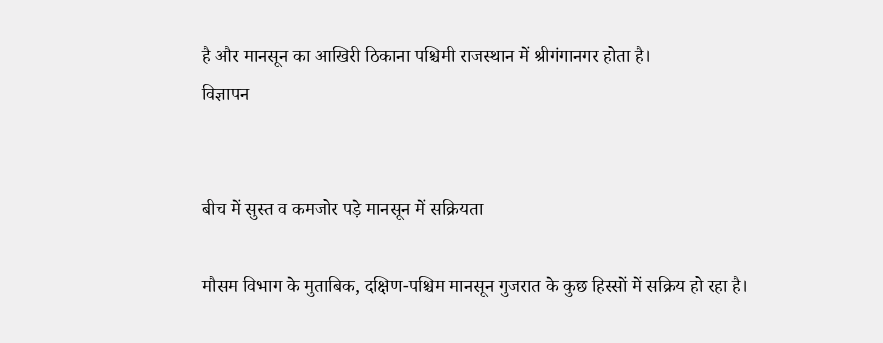है और मानसून का आखिरी ठिकाना पश्चिमी राजस्थान में श्रीगंगानगर होता है।
विज्ञापन


बीच में सुस्त व कमजोर पड़े मानसून में सक्रियता

मौसम विभाग के मुताबिक, दक्षिण-पश्चिम मानसून गुजरात के कुछ हिस्सों में सक्रिय हो रहा है।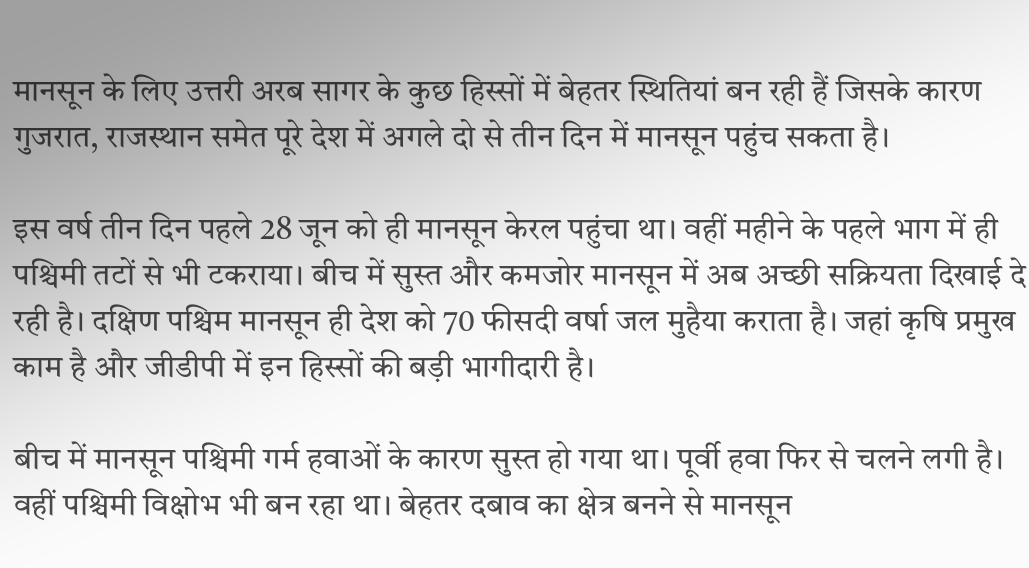मानसून के लिए उत्तरी अरब सागर के कुछ हिस्सों में बेहतर स्थितियां बन रही हैं जिसके कारण गुजरात, राजस्थान समेत पूरे देश में अगले दो से तीन दिन में मानसून पहुंच सकता है।

इस वर्ष तीन दिन पहले 28 जून को ही मानसून केरल पहुंचा था। वहीं महीने के पहले भाग में ही पश्चिमी तटों से भी टकराया। बीच में सुस्त और कमजोर मानसून में अब अच्छी सक्रियता दिखाई दे रही है। दक्षिण पश्चिम मानसून ही देश को 70 फीसदी वर्षा जल मुहैया कराता है। जहां कृषि प्रमुख काम है और जीडीपी में इन हिस्सों की बड़ी भागीदारी है।

बीच में मानसून पश्चिमी गर्म हवाओं के कारण सुस्त हो गया था। पूर्वी हवा फिर से चलने लगी है। वहीं पश्चिमी विक्षोभ भी बन रहा था। बेहतर दबाव का क्षेत्र बनने से मानसून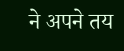ने अपने तय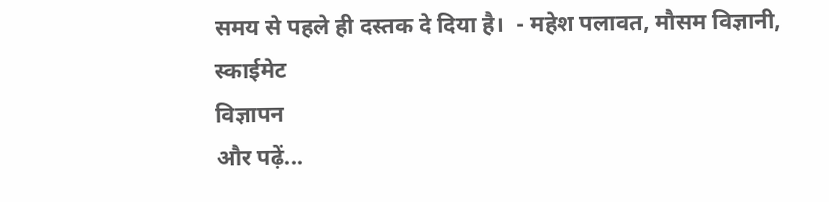समय से पहले ही दस्तक दे दिया है।  - महेश पलावत, मौसम विज्ञानी, स्काईमेट
विज्ञापन
और पढ़ें...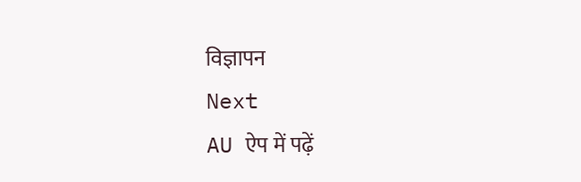विज्ञापन
Next
AU ऐप में पढ़ें